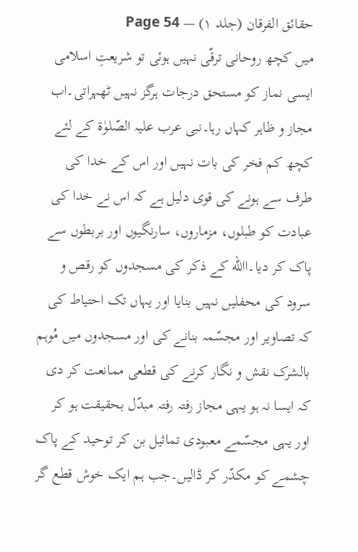حقائق الفرقان (جلد ۱) — Page 54
میں کچھ روحانی ترقّی نہیں ہوئی تو شریعتِ اسلامی ایسی نماز کو مستحق درجات ہرگز نہیں ٹھہراتی۔اب مجاز و ظاہر کہاں رہا۔نبی عرب علیہ الصّلوٰۃ کے لئے کچھ کم فخر کی بات نہیں اور اس کے خدا کی طرف سے ہونے کی قوی دلیل ہے کہ اس نے خدا کی عبادت کو طبلوں، مزماروں، سارنگیوں اور بربطوں سے پاک کر دیا۔االله کے ذکر کی مسجدوں کو رقص و سرود کی محفلیں نہیں بنایا اور یہاں تک احتیاط کی کہ تصاویر اور مجسّمہ بنانے کی اور مسجدوں میں مُوہم بالشرک نقش و نگار کرنے کی قطعی ممانعت کر دی کہ ایسا نہ ہو یہی مجاز رفتہ رفتہ مبدّل بحقیقت ہو کر اور یہی مجسّمے معبودی تماثیل بن کر توحید کے پاک چشمے کو مکدّر کر ڈالیں۔جب ہم ایک خوش قطع گر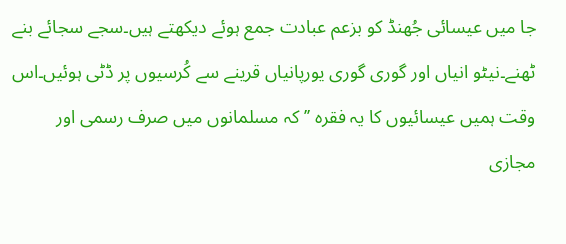جا میں عیسائی جُھنڈ کو بزعم عبادت جمع ہوئے دیکھتے ہیں۔سجے سجائے بنے ٹھنے۔نیٹو انیاں اور گوری گوری یورپانیاں قرینے سے کُرسیوں پر ڈٹی ہوئیں۔اس وقت ہمیں عیسائیوں کا یہ فقرہ ’’ کہ مسلمانوں میں صرف رسمی اور مجازی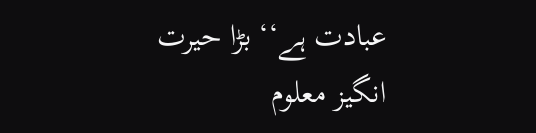عبادت ہے‘‘ بڑا حیرت انگیز معلوم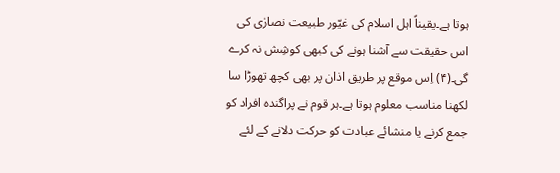ہوتا ہے۔یقیناً اہل اسلام کی غیّور طبیعت نصارٰی کی اس حقیقت سے آشنا ہونے کی کبھی کوشِش نہ کرے گی۔(۴) اِس موقع پر طریق اذان پر بھی کچھ تھوڑا سا لکھنا مناسب معلوم ہوتا ہے۔ہر قوم نے پراگندہ افراد کو جمع کرنے یا منشائے عبادت کو حرکت دلانے کے لئے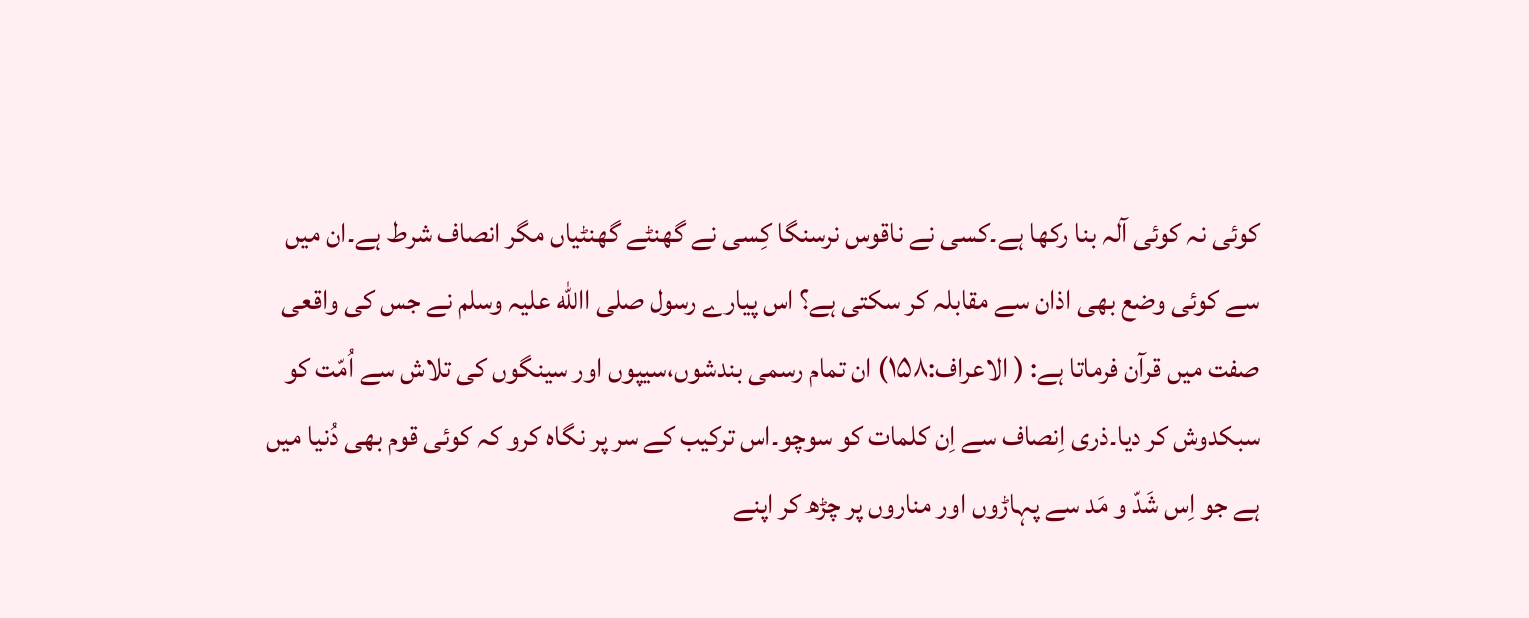کوئی نہ کوئی آلہ بنا رکھا ہے۔کسی نے ناقوس نرسنگا کِسی نے گھنٹے گھنٹیاں مگر انصاف شرط ہے۔ان میں سے کوئی وضع بھی اذان سے مقابلہ کر سکتی ہے؟ اس پیارے رسول صلی االله علیہ وسلم نے جس کی واقعی صفت میں قرآن فرماتا ہے: ( الاعراف:۱۵۸) ان تمام رسمی بندشوں،سیپوں اور سینگوں کی تلاش سے اُمّت کو سبکدوش کر دیا۔ذری اِنصاف سے اِن کلمات کو سوچو۔اس ترکیب کے سر پر نگاہ کرو کہ کوئی قوم بھی دُنیا میں ہے جو اِس شَدّ و مَد سے پہاڑوں اور مناروں پر چڑھ کر اپنے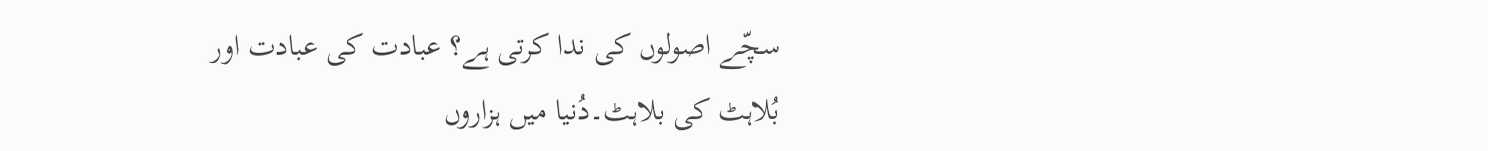سچّے اصولوں کی ندا کرتی ہے؟ عبادت کی عبادت اور بُلاہٹ کی بلاہٹ۔دُنیا میں ہزاروں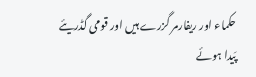حکماء اور ریفارمر گزرے ہیں اور قومی گڈریئے پَیدا ہوئے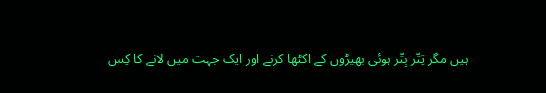ہیں مگر تِتّر بِتّر ہوئی بھیڑوں کے اکٹھا کرنے اور ایک جہت میں لانے کا کِس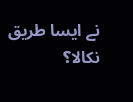نے ایسا طریق نکالا؟